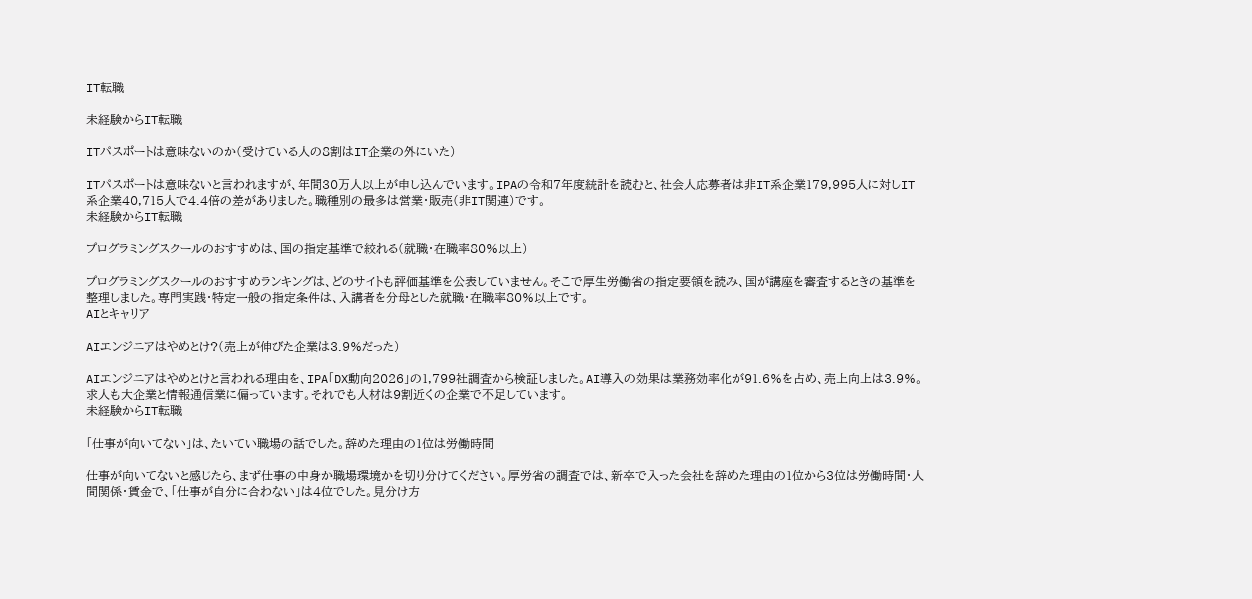IT転職

未経験からIT転職

ITパスポートは意味ないのか(受けている人の8割はIT企業の外にいた)

ITパスポートは意味ないと言われますが、年間30万人以上が申し込んでいます。IPAの令和7年度統計を読むと、社会人応募者は非IT系企業179,995人に対しIT系企業40,715人で4.4倍の差がありました。職種別の最多は営業・販売(非IT関連)です。
未経験からIT転職

プログラミングスクールのおすすめは、国の指定基準で絞れる(就職・在職率80%以上)

プログラミングスクールのおすすめランキングは、どのサイトも評価基準を公表していません。そこで厚生労働省の指定要領を読み、国が講座を審査するときの基準を整理しました。専門実践・特定一般の指定条件は、入講者を分母とした就職・在職率80%以上です。
AIとキャリア

AIエンジニアはやめとけ?(売上が伸びた企業は3.9%だった)

AIエンジニアはやめとけと言われる理由を、IPA「DX動向2026」の1,799社調査から検証しました。AI導入の効果は業務効率化が91.6%を占め、売上向上は3.9%。求人も大企業と情報通信業に偏っています。それでも人材は9割近くの企業で不足しています。
未経験からIT転職

「仕事が向いてない」は、たいてい職場の話でした。辞めた理由の1位は労働時間

仕事が向いてないと感じたら、まず仕事の中身か職場環境かを切り分けてください。厚労省の調査では、新卒で入った会社を辞めた理由の1位から3位は労働時間・人間関係・賃金で、「仕事が自分に合わない」は4位でした。見分け方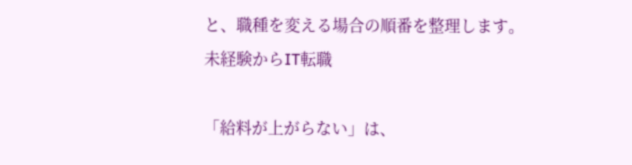と、職種を変える場合の順番を整理します。
未経験からIT転職

「給料が上がらない」は、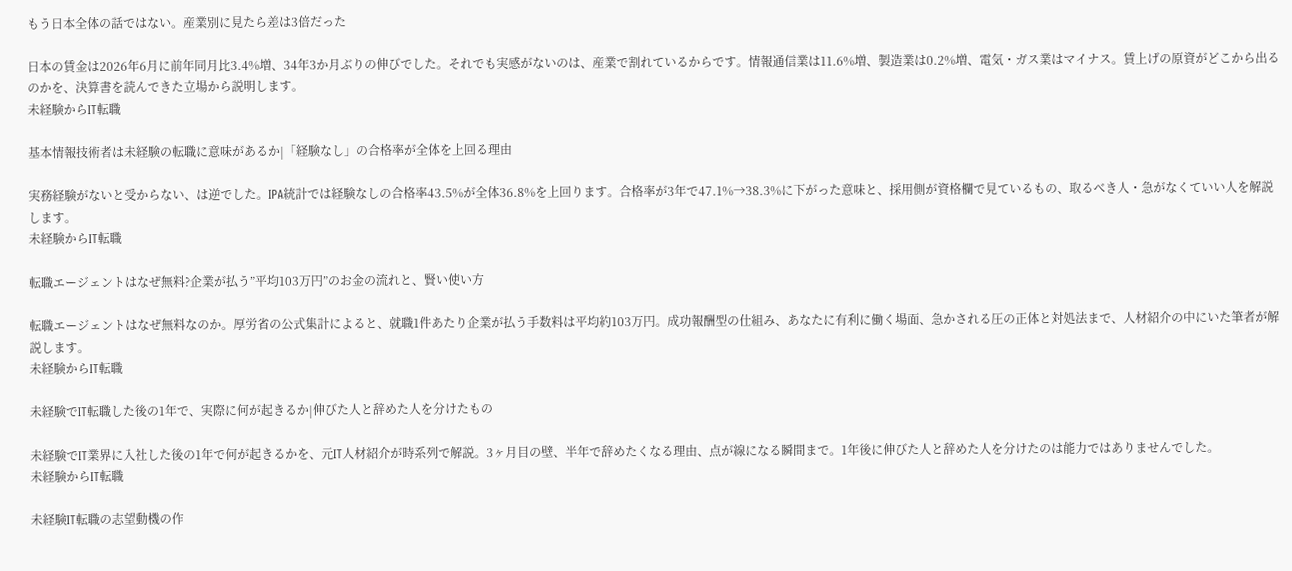もう日本全体の話ではない。産業別に見たら差は3倍だった

日本の賃金は2026年6月に前年同月比3.4%増、34年3か月ぶりの伸びでした。それでも実感がないのは、産業で割れているからです。情報通信業は11.6%増、製造業は0.2%増、電気・ガス業はマイナス。賃上げの原資がどこから出るのかを、決算書を読んできた立場から説明します。
未経験からIT転職

基本情報技術者は未経験の転職に意味があるか|「経験なし」の合格率が全体を上回る理由

実務経験がないと受からない、は逆でした。IPA統計では経験なしの合格率43.5%が全体36.8%を上回ります。合格率が3年で47.1%→38.3%に下がった意味と、採用側が資格欄で見ているもの、取るべき人・急がなくていい人を解説します。
未経験からIT転職

転職エージェントはなぜ無料?企業が払う”平均103万円”のお金の流れと、賢い使い方

転職エージェントはなぜ無料なのか。厚労省の公式集計によると、就職1件あたり企業が払う手数料は平均約103万円。成功報酬型の仕組み、あなたに有利に働く場面、急かされる圧の正体と対処法まで、人材紹介の中にいた筆者が解説します。
未経験からIT転職

未経験でIT転職した後の1年で、実際に何が起きるか|伸びた人と辞めた人を分けたもの

未経験でIT業界に入社した後の1年で何が起きるかを、元IT人材紹介が時系列で解説。3ヶ月目の壁、半年で辞めたくなる理由、点が線になる瞬間まで。1年後に伸びた人と辞めた人を分けたのは能力ではありませんでした。
未経験からIT転職

未経験IT転職の志望動機の作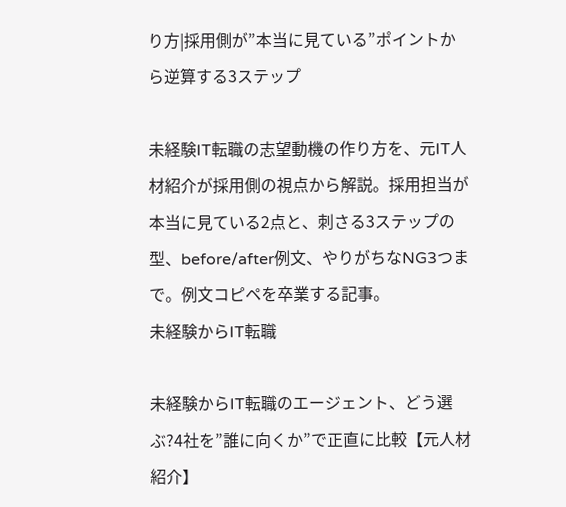り方|採用側が”本当に見ている”ポイントから逆算する3ステップ

未経験IT転職の志望動機の作り方を、元IT人材紹介が採用側の視点から解説。採用担当が本当に見ている2点と、刺さる3ステップの型、before/after例文、やりがちなNG3つまで。例文コピペを卒業する記事。
未経験からIT転職

未経験からIT転職のエージェント、どう選ぶ?4社を”誰に向くか”で正直に比較【元人材紹介】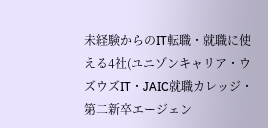未経験からのIT転職・就職に使える4社(ユニゾンキャリア・ウズウズIT・JAIC就職カレッジ・第二新卒エージェン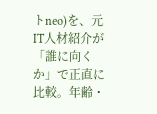トneo)を、元IT人材紹介が「誰に向くか」で正直に比較。年齢・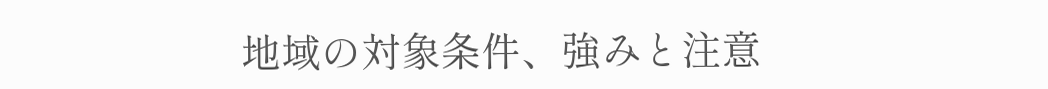地域の対象条件、強みと注意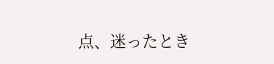点、迷ったとき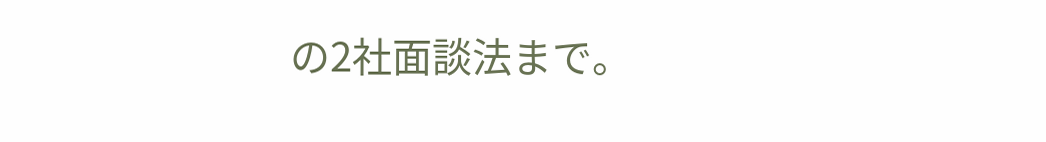の2社面談法まで。